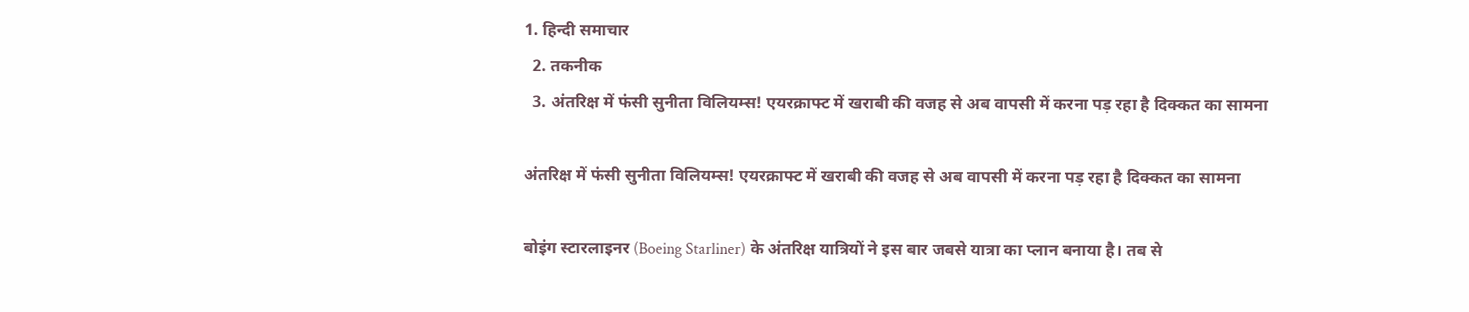1. हिन्दी समाचार
  2. तकनीक
  3. अंतरिक्ष में फंसी सुनीता विलियम्स! एयरक्राफ्ट में खराबी की वजह से अब वापसी में करना पड़ रहा है दिक्कत का सामना

अंतरिक्ष में फंसी सुनीता विलियम्स! एयरक्राफ्ट में खराबी की वजह से अब वापसी में करना पड़ रहा है दिक्कत का सामना

बोइंग स्टारलाइनर (Boeing Starliner) के अंतरिक्ष यात्रियों ने इस बार जबसे यात्रा का प्लान बनाया है। तब से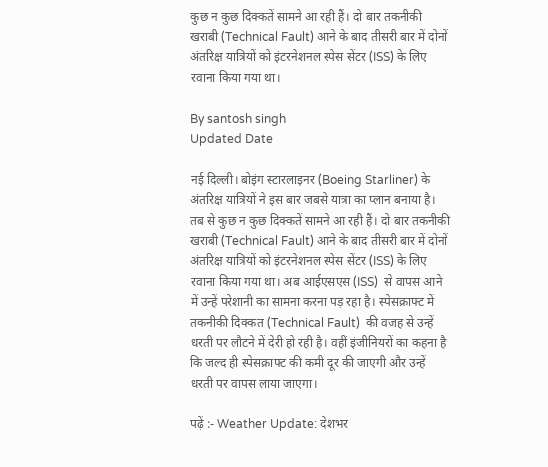कुछ न कुछ दिक्कतें सामने आ रही हैं। दो बार तकनीकी खराबी (Technical Fault) आने के बाद तीसरी बार में दोनों अंतरिक्ष यात्रियों को इंटरनेशनल स्पेस सेंटर (ISS) के लिए रवाना किया गया था।

By santosh singh
Updated Date

नई दिल्ली। बोइंग स्टारलाइनर (Boeing Starliner) के अंतरिक्ष यात्रियों ने इस बार जबसे यात्रा का प्लान बनाया है। तब से कुछ न कुछ दिक्कतें सामने आ रही हैं। दो बार तकनीकी खराबी (Technical Fault) आने के बाद तीसरी बार में दोनों अंतरिक्ष यात्रियों को इंटरनेशनल स्पेस सेंटर (ISS) के लिए रवाना किया गया था। अब आईएसएस (ISS)  से वापस आने में उन्हें परेशानी का सामना करना पड़ रहा है। स्पेसक्राफ्ट में तकनीकी दिक्कत (Technical Fault)  की वजह से उन्हें धरती पर लौटने में देरी हो रही है। वहीं इंजीनियरों का कहना है कि जल्द ही स्पेसक्राफ्ट की कमी दूर की जाएगी और उन्हें धरती पर वापस लाया जाएगा।

पढ़ें :- Weather Update: देशभर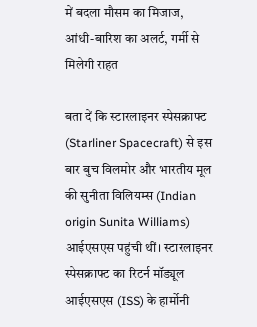में बदला मौसम का मिजाज, आंधी-बारिश का अलर्ट, गर्मी से मिलेगी राहत

बता दें कि स्टारलाइनर स्पेसक्राफ्ट (Starliner Spacecraft) से इस बार बुच विलमोर और भारतीय मूल की सुनीता विलियम्स (Indian origin Sunita Williams) आईएसएस पहुंची थीं। स्टारलाइनर स्पेसक्राफ्ट का रिटर्न मॉड्यूल आईएसएस (ISS) के हार्मोनी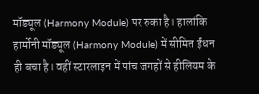मॉड्यूल (Harmony Module) पर रुका है। हालांकि हार्मोनी मॉड्यूल (Harmony Module) में सीमित ईंधन ही बचा है। वहीं स्टारलाइन में पांच जगहों से हीलियम के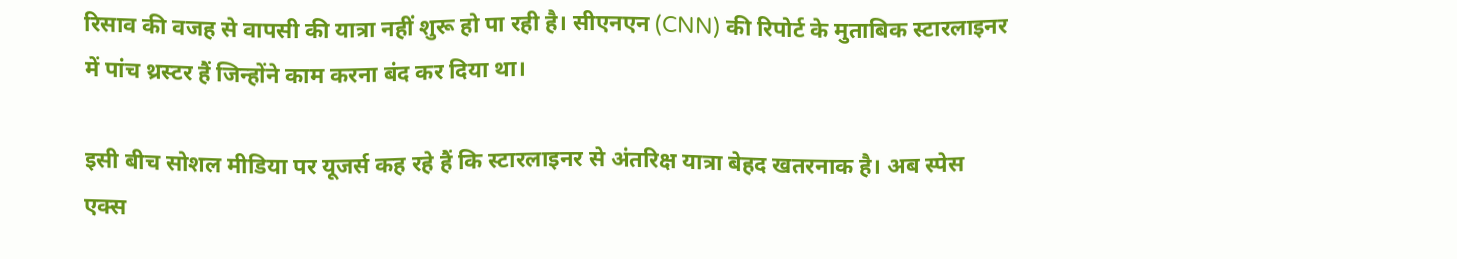रिसाव की वजह से वापसी की यात्रा नहीं शुरू हो पा रही है। सीएनएन (CNN) की रिपोर्ट के मुताबिक स्टारलाइनर में पांच थ्रस्टर हैं जिन्होंने काम करना बंद कर दिया था।

इसी बीच सोशल मीडिया पर यूजर्स कह रहे हैं कि स्टारलाइनर से अंतरिक्ष यात्रा बेहद खतरनाक है। अब स्पेस एक्स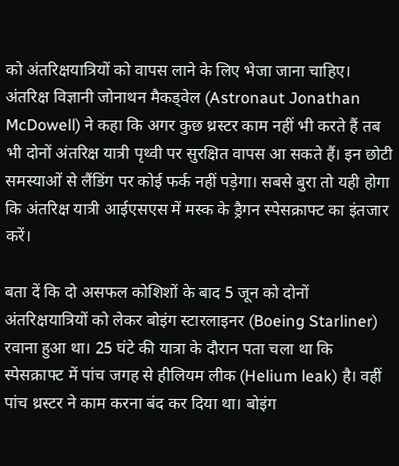को अंतरिक्षयात्रियों को वापस लाने के लिए भेजा जाना चाहिए। अंतरिक्ष विज्ञानी जोनाथन मैकड्वेल (Astronaut Jonathan McDowell) ने कहा कि अगर कुछ थ्रस्टर काम नहीं भी करते हैं तब भी दोनों अंतरिक्ष यात्री पृथ्वी पर सुरक्षित वापस आ सकते हैं। इन छोटी समस्याओं से लैंडिंग पर कोई फर्क नहीं पड़ेगा। सबसे बुरा तो यही होगा कि अंतरिक्ष यात्री आईएसएस में मस्क के ड्रैगन स्पेसक्राफ्ट का इंतजार करें।

बता दें कि दो असफल कोशिशों के बाद 5 जून को दोनों अंतरिक्षयात्रियों को लेकर बोइंग स्टारलाइनर (Boeing Starliner)  रवाना हुआ था। 25 घंटे की यात्रा के दौरान पता चला था कि स्पेसक्राफ्ट में पांच जगह से हीलियम लीक (Helium leak) है। वहीं पांच थ्रस्टर ने काम करना बंद कर दिया था। बोइंग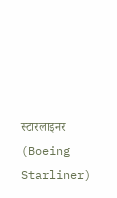स्टारलाइनर (Boeing Starliner)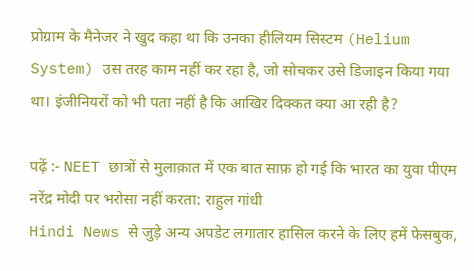प्रोग्राम के मैनेजर ने खुद कहा था कि उनका हीलियम सिस्टम (Helium System) उस तरह काम नहीं कर रहा है, जो सोचकर उसे डिजाइन किया गया था। इंजीनियरों को भी पता नहीं है कि आखिर दिक्कत क्या आ रही है?

पढ़ें :- NEET छात्रों से मुलाक़ात में एक बात साफ़ हो गई कि भारत का युवा पीएम नरेंद्र मोदी पर भरोसा नहीं करता: राहुल गांधी
Hindi News से जुड़े अन्य अपडेट लगातार हासिल करने के लिए हमें फेसबुक,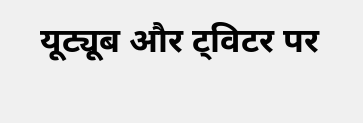यूट्यूब और ट्विटर पर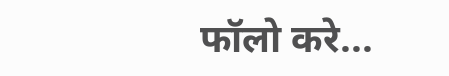फॉलो करे...